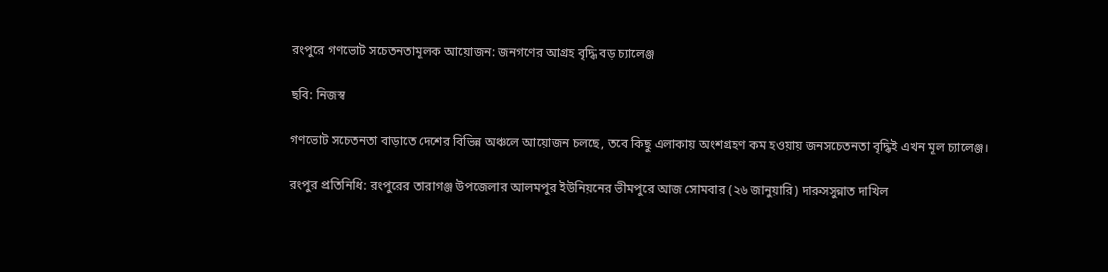রংপুরে গণভোট সচেতনতামূলক আয়োজন: জনগণের আগ্রহ বৃদ্ধি বড় চ্যালেঞ্জ

ছবি: নিজস্ব

গণভোট সচেতনতা বাড়াতে দেশের বিভিন্ন অঞ্চলে আয়োজন চলছে, তবে কিছু এলাকায় অংশগ্রহণ কম হওয়ায় জনসচেতনতা বৃদ্ধিই এখন মূল চ্যালেঞ্জ।

রংপুর প্রতিনিধি: রংপুরের তারাগঞ্জ উপজেলার আলমপুর ইউনিয়নের ভীমপুরে আজ সোমবার (২৬ জানুয়ারি) দারুসসুন্নাত দাখিল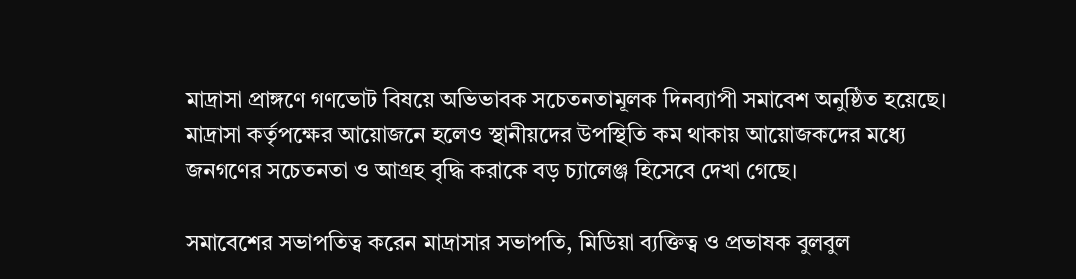মাদ্রাসা প্রাঙ্গণে গণভোট বিষয়ে অভিভাবক সচেতনতামূলক দিনব্যাপী সমাবেশ অনুষ্ঠিত হয়েছে। মাদ্রাসা কর্তৃপক্ষের আয়োজনে হলেও স্থানীয়দের উপস্থিতি কম থাকায় আয়োজকদের মধ্যে জনগণের সচেতনতা ও আগ্রহ বৃদ্ধি করাকে বড় চ্যালেঞ্জ হিসেবে দেখা গেছে।

সমাবেশের সভাপতিত্ব করেন মাদ্রাসার সভাপতি, মিডিয়া ব্যক্তিত্ব ও প্রভাষক বুলবুল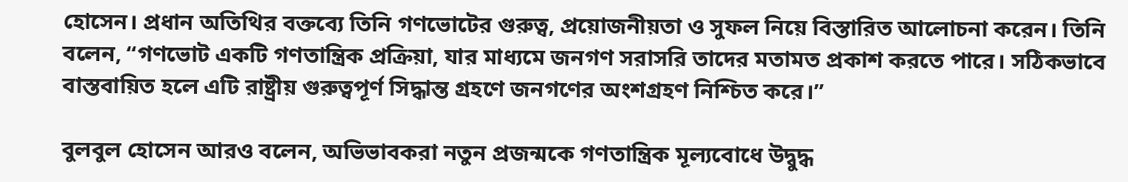হোসেন। প্রধান অতিথির বক্তব্যে তিনি গণভোটের গুরুত্ব, প্রয়োজনীয়তা ও সুফল নিয়ে বিস্তারিত আলোচনা করেন। তিনি বলেন, “গণভোট একটি গণতান্ত্রিক প্রক্রিয়া, যার মাধ্যমে জনগণ সরাসরি তাদের মতামত প্রকাশ করতে পারে। সঠিকভাবে বাস্তবায়িত হলে এটি রাষ্ট্রীয় গুরুত্বপূর্ণ সিদ্ধান্ত গ্রহণে জনগণের অংশগ্রহণ নিশ্চিত করে।”

বুলবুল হোসেন আরও বলেন, অভিভাবকরা নতুন প্রজন্মকে গণতান্ত্রিক মূল্যবোধে উদ্বুদ্ধ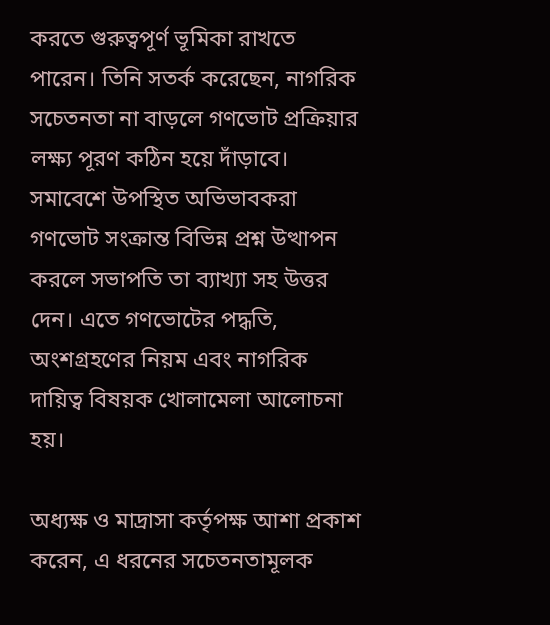করতে গুরুত্বপূর্ণ ভূমিকা রাখতে পারেন। তিনি সতর্ক করেছেন, নাগরিক সচেতনতা না বাড়লে গণভোট প্রক্রিয়ার লক্ষ্য পূরণ কঠিন হয়ে দাঁড়াবে। সমাবেশে উপস্থিত অভিভাবকরা গণভোট সংক্রান্ত বিভিন্ন প্রশ্ন উত্থাপন করলে সভাপতি তা ব্যাখ্যা সহ উত্তর দেন। এতে গণভোটের পদ্ধতি, অংশগ্রহণের নিয়ম এবং নাগরিক দায়িত্ব বিষয়ক খোলামেলা আলোচনা হয়।

অধ্যক্ষ ও মাদ্রাসা কর্তৃপক্ষ আশা প্রকাশ করেন, এ ধরনের সচেতনতামূলক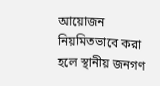আয়োজন নিয়মিতভাবে করা হলে স্থানীয় জনগণ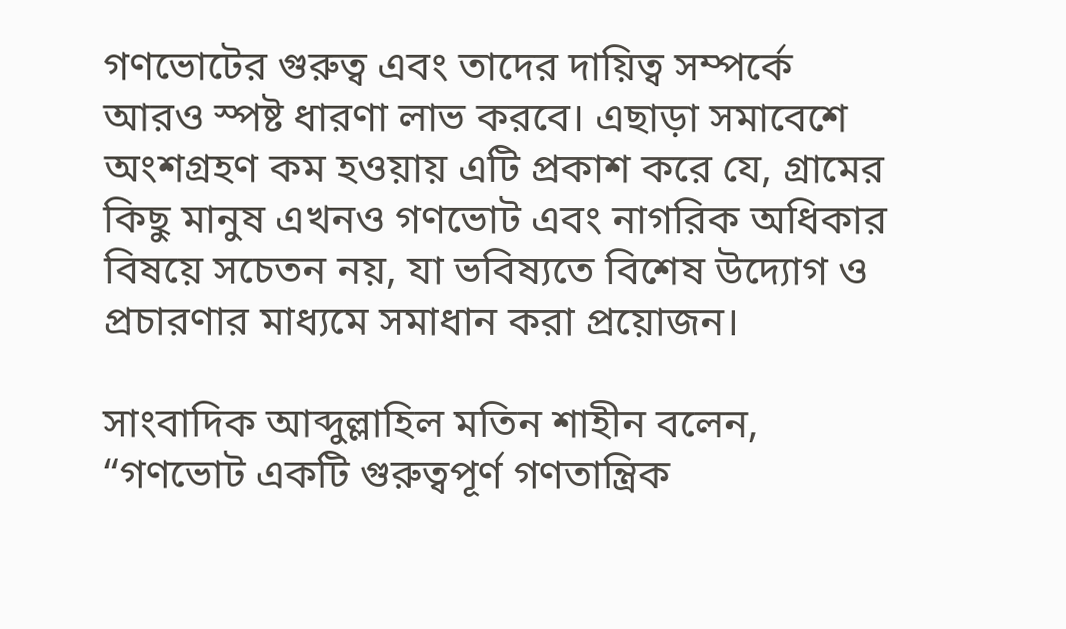গণভোটের গুরুত্ব এবং তাদের দায়িত্ব সম্পর্কে আরও স্পষ্ট ধারণা লাভ করবে। এছাড়া সমাবেশে অংশগ্রহণ কম হওয়ায় এটি প্রকাশ করে যে, গ্রামের কিছু মানুষ এখনও গণভোট এবং নাগরিক অধিকার বিষয়ে সচেতন নয়, যা ভবিষ্যতে বিশেষ উদ্যোগ ও প্রচারণার মাধ্যমে সমাধান করা প্রয়োজন।

সাংবাদিক আব্দুল্লাহিল মতিন শাহীন বলেন, “গণভোট একটি গুরুত্বপূর্ণ গণতান্ত্রিক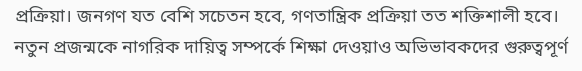প্রক্রিয়া। জনগণ যত বেশি সচেতন হবে, গণতান্ত্রিক প্রক্রিয়া তত শক্তিশালী হবে। নতুন প্রজন্মকে নাগরিক দায়িত্ব সম্পর্কে শিক্ষা দেওয়াও অভিভাবকদের গুরুত্বপূর্ণ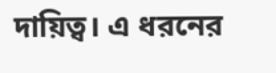দায়িত্ব। এ ধরনের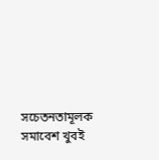সচেতনতামূলক সমাবেশ খুবই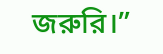জরুরি।”